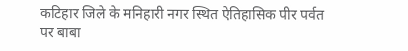कटिहार जिले के मनिहारी नगर स्थित ऐतिहासिक पीर पर्वत पर बाबा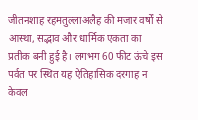जीतनशाह रहमतुल्लाअलैह की मजार वर्षों से आस्था, सद्भाव और धार्मिक एकता का प्रतीक बनी हुई है। लगभग 60 फीट ऊंचे इस पर्वत पर स्थित यह ऐतिहासिक दरगाह न केवल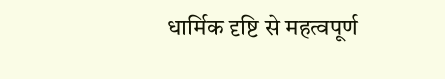धार्मिक दृष्टि से महत्वपूर्ण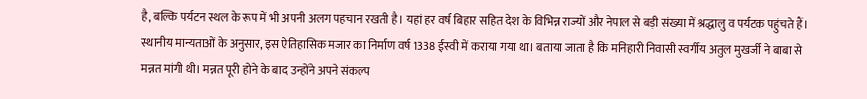है, बल्कि पर्यटन स्थल के रूप में भी अपनी अलग पहचान रखती है। यहां हर वर्ष बिहार सहित देश के विभिन्न राज्यों और नेपाल से बड़ी संख्या में श्रद्धालु व पर्यटक पहुंचते हैं।
स्थानीय मान्यताओं के अनुसार, इस ऐतिहासिक मजार का निर्माण वर्ष 1338 ईस्वी में कराया गया था। बताया जाता है कि मनिहारी निवासी स्वर्गीय अतुल मुखर्जी ने बाबा से मन्नत मांगी थी। मन्नत पूरी होने के बाद उन्होंने अपने संकल्प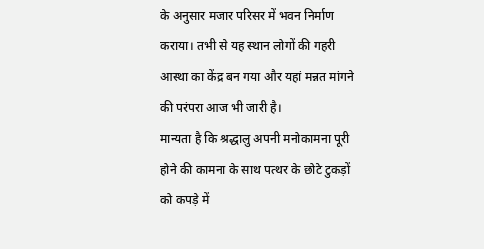के अनुसार मजार परिसर में भवन निर्माण कराया। तभी से यह स्थान लोगों की गहरी आस्था का केंद्र बन गया और यहां मन्नत मांगने की परंपरा आज भी जारी है।
मान्यता है कि श्रद्धालु अपनी मनोकामना पूरी होने की कामना के साथ पत्थर के छोटे टुकड़ों को कपड़े में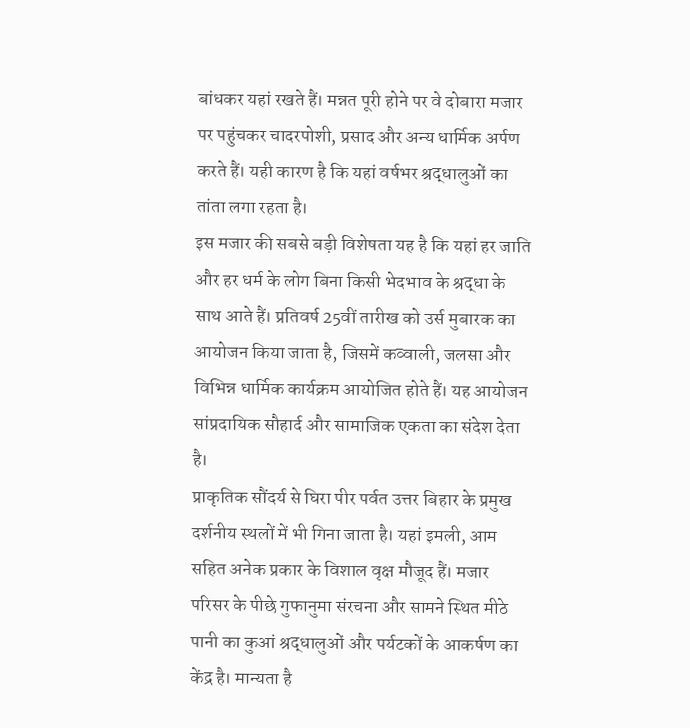बांधकर यहां रखते हैं। मन्नत पूरी होने पर वे दोबारा मजार पर पहुंचकर चादरपोशी, प्रसाद और अन्य धार्मिक अर्पण करते हैं। यही कारण है कि यहां वर्षभर श्रद्धालुओं का तांता लगा रहता है।
इस मजार की सबसे बड़ी विशेषता यह है कि यहां हर जाति और हर धर्म के लोग बिना किसी भेदभाव के श्रद्धा के साथ आते हैं। प्रतिवर्ष 25वीं तारीख को उर्स मुबारक का आयोजन किया जाता है, जिसमें कव्वाली, जलसा और विभिन्न धार्मिक कार्यक्रम आयोजित होते हैं। यह आयोजन सांप्रदायिक सौहार्द और सामाजिक एकता का संदेश देता है।
प्राकृतिक सौंदर्य से घिरा पीर पर्वत उत्तर बिहार के प्रमुख दर्शनीय स्थलों में भी गिना जाता है। यहां इमली, आम सहित अनेक प्रकार के विशाल वृक्ष मौजूद हैं। मजार परिसर के पीछे गुफानुमा संरचना और सामने स्थित मीठे पानी का कुआं श्रद्धालुओं और पर्यटकों के आकर्षण का केंद्र है। मान्यता है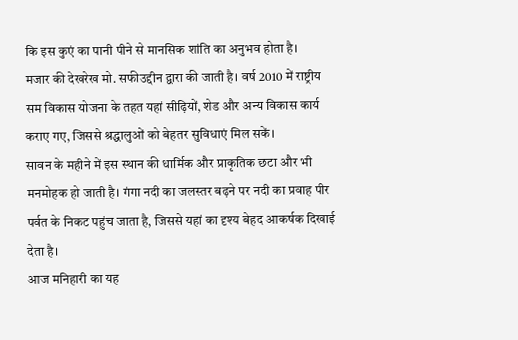कि इस कुएं का पानी पीने से मानसिक शांति का अनुभव होता है।
मजार की देखरेख मो. सफीउद्दीन द्वारा की जाती है। वर्ष 2010 में राष्ट्रीय सम विकास योजना के तहत यहां सीढ़ियों, शेड और अन्य विकास कार्य कराए गए, जिससे श्रद्धालुओं को बेहतर सुविधाएं मिल सकें।
सावन के महीने में इस स्थान की धार्मिक और प्राकृतिक छटा और भी मनमोहक हो जाती है। गंगा नदी का जलस्तर बढ़ने पर नदी का प्रवाह पीर पर्वत के निकट पहुंच जाता है, जिससे यहां का दृश्य बेहद आकर्षक दिखाई देता है।
आज मनिहारी का यह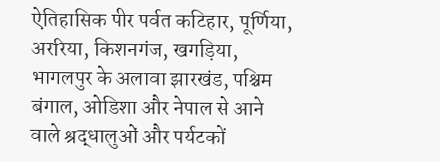ऐतिहासिक पीर पर्वत कटिहार, पूर्णिया, अररिया, किशनगंज, खगड़िया, भागलपुर के अलावा झारखंड, पश्चिम बंगाल, ओडिशा और नेपाल से आने वाले श्रद्धालुओं और पर्यटकों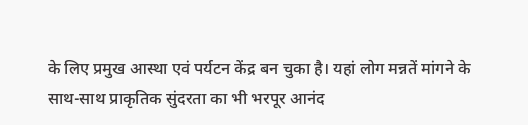के लिए प्रमुख आस्था एवं पर्यटन केंद्र बन चुका है। यहां लोग मन्नतें मांगने के साथ-साथ प्राकृतिक सुंदरता का भी भरपूर आनंद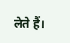लेते हैं।